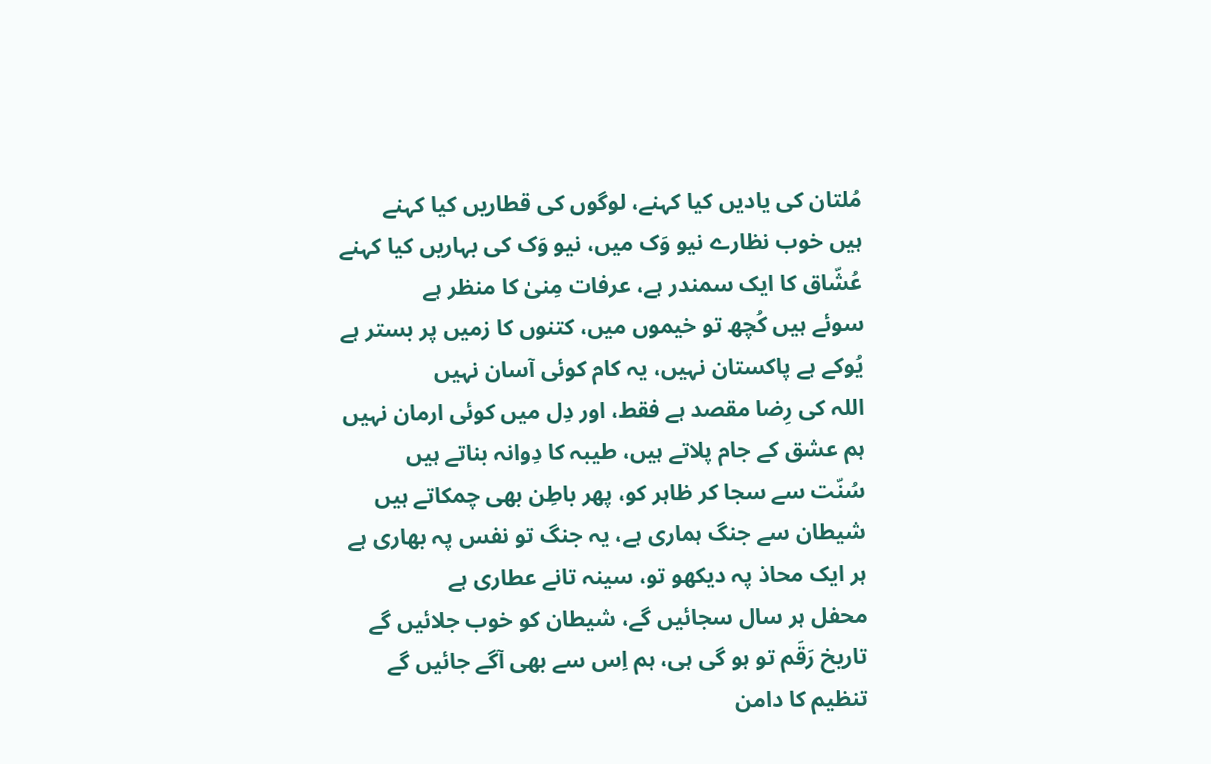مُلتان کی یادیں کیا کہنے، لوگوں کی قطاریں کیا کہنے
ہیں خوب نظارے نیو وَک میں، نیو وَک کی بہاریں کیا کہنے
عُشّاق کا ایک سمندر ہے، عرفات مِنیٰ کا منظر ہے
سوئے ہیں کُچھ تو خیموں میں، کتنوں کا زمیں پر بستر ہے
یُوکے ہے پاکستان نہیں، یہ کام کوئی آسان نہیں
اللہ کی رِضا مقصد ہے فقط، اور دِل میں کوئی ارمان نہیں
ہم عشق کے جام پلاتے ہیں، طیبہ کا دِوانہ بناتے ہیں
سُنّت سے سجا کر ظاہر کو، پھر باطِن بھی چمکاتے ہیں
شیطان سے جنگ ہماری ہے، یہ جنگ تو نفس پہ بھاری ہے
ہر ایک محاذ پہ دیکھو تو، سینہ تانے عطاری ہے
محفل ہر سال سجائیں گے، شیطان کو خوب جلائیں گے
تاریخ رَقَم تو ہو گی ہی، ہم اِس سے بھی آگے جائیں گے
تنظیم کا دامن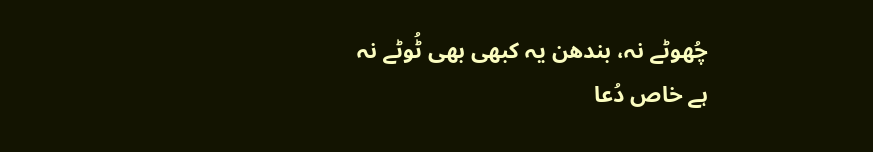چُھوٹے نہ، بندھن یہ کبھی بھی ٹُوٹے نہ
ہے خاص دُعا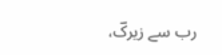رب سے زیرکؔ،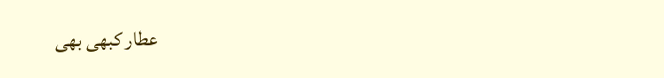عطار کبھی بھی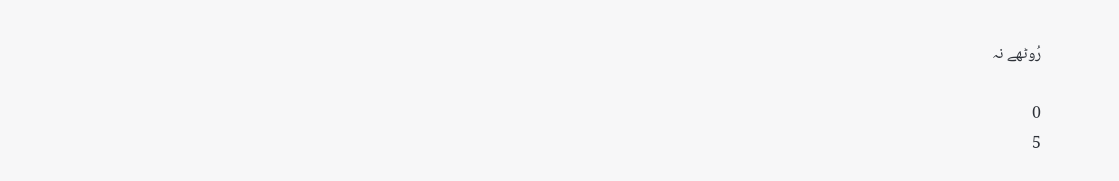رُوٹھے نہ

0
5